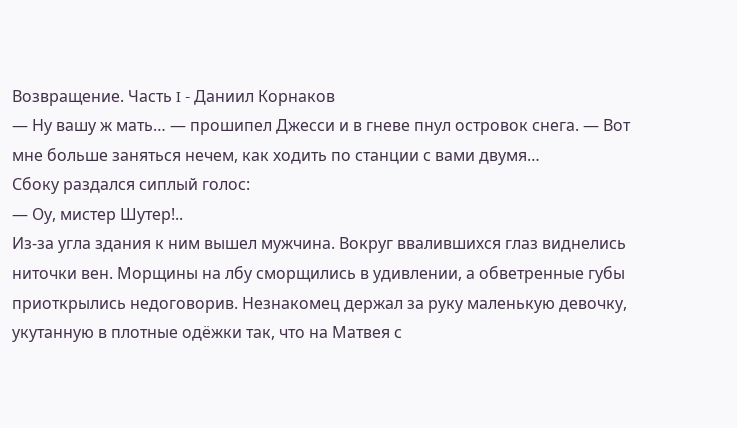Возвращение. Часть I - Даниил Корнаков
— Ну вашу ж мать… — прошипел Джесси и в гневе пнул островок снега. — Вот мне больше заняться нечем, как ходить по станции с вами двумя…
Сбоку раздался сиплый голос:
— Оу, мистер Шутер!..
Из-за угла здания к ним вышел мужчина. Вокруг ввалившихся глаз виднелись ниточки вен. Морщины на лбу сморщились в удивлении, а обветренные губы приоткрылись недоговорив. Незнакомец держал за руку маленькую девочку, укутанную в плотные одёжки так, что на Матвея с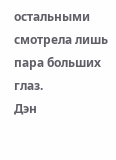остальными смотрела лишь пара больших глаз.
Дэн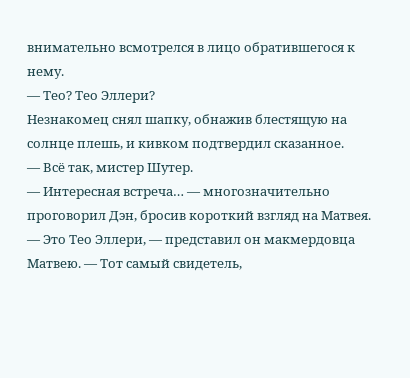внимательно всмотрелся в лицо обратившегося к нему.
— Тео? Тео Эллери?
Незнакомец снял шапку, обнажив блестящую на солнце плешь, и кивком подтвердил сказанное.
— Всё так, мистер Шутер.
— Интересная встреча… — многозначительно проговорил Дэн, бросив короткий взгляд на Матвея. — Это Тео Эллери, — представил он макмердовца Матвею. — Тот самый свидетель,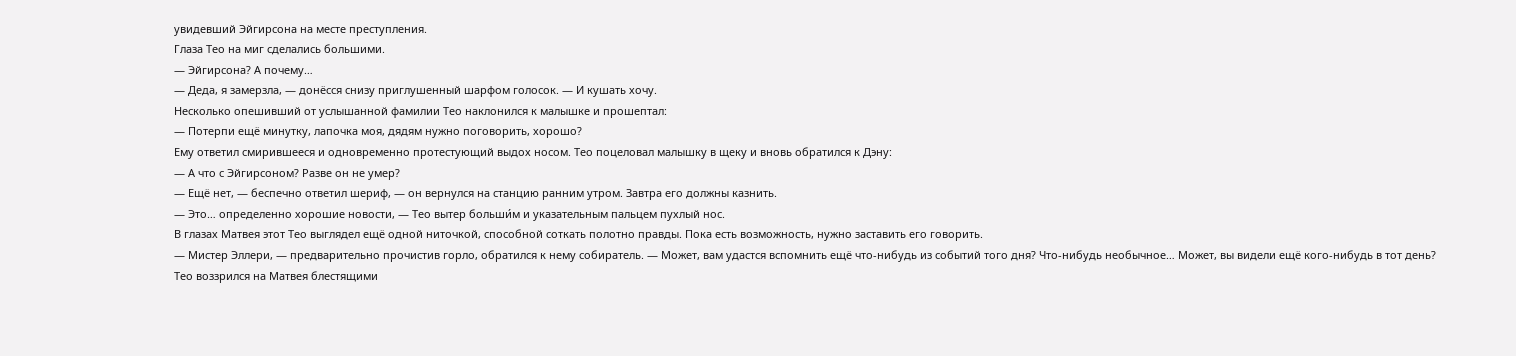увидевший Эйгирсона на месте преступления.
Глаза Тео на миг сделались большими.
— Эйгирсона? А почему…
— Деда, я замерзла, — донёсся снизу приглушенный шарфом голосок. — И кушать хочу.
Несколько опешивший от услышанной фамилии Тео наклонился к малышке и прошептал:
— Потерпи ещё минутку, лапочка моя, дядям нужно поговорить, хорошо?
Ему ответил смирившееся и одновременно протестующий выдох носом. Тео поцеловал малышку в щеку и вновь обратился к Дэну:
— А что с Эйгирсоном? Разве он не умер?
— Ещё нет, — беспечно ответил шериф, — он вернулся на станцию ранним утром. Завтра его должны казнить.
— Это… определенно хорошие новости, — Тео вытер больши́м и указательным пальцем пухлый нос.
В глазах Матвея этот Тео выглядел ещё одной ниточкой, способной соткать полотно правды. Пока есть возможность, нужно заставить его говорить.
— Мистер Эллери, — предварительно прочистив горло, обратился к нему собиратель. — Может, вам удастся вспомнить ещё что-нибудь из событий того дня? Что-нибудь необычное… Может, вы видели ещё кого-нибудь в тот день?
Тео воззрился на Матвея блестящими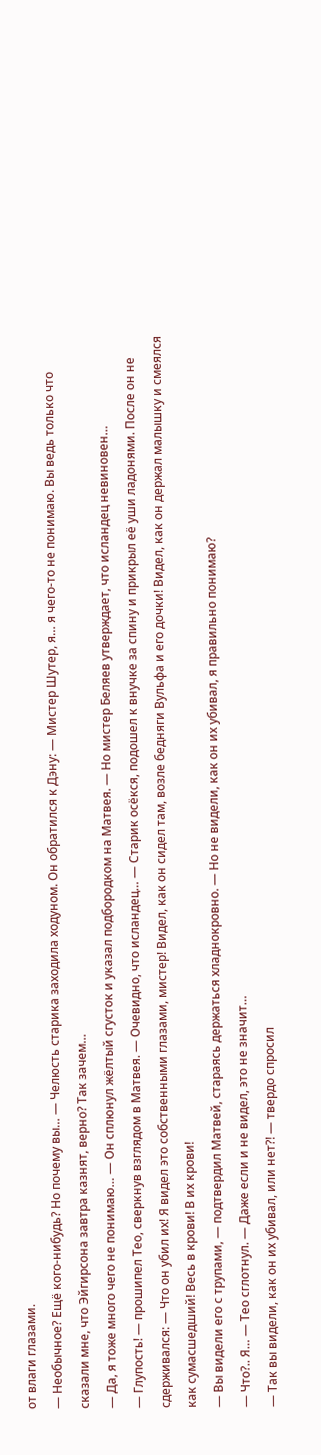от влаги глазами.
— Необычное? Ещё кого-нибудь? Но почему вы… — Челюсть старика заходила ходуном. Он обратился к Дэну: — Мистер Шутер, я… я чего-то не понимаю. Вы ведь только что сказали мне, что Эйгирсона завтра казнят, верно? Так зачем…
— Да, я тоже много чего не понимаю… — Он сплюнул жёлтый сгусток и указал подбородком на Матвея. — Но мистер Беляев утверждает, что исландец невиновен…
— Глупость! — прошипел Тео, сверкнув взглядом в Матвея. — Очевидно, что исландец… — Старик осёкся, подошел к внучке за спину и прикрыл её уши ладонями. После он не сдерживался: — Что он убил их! Я видел это собственными глазами, мистер! Видел, как он сидел там, возле бедняги Вульфа и его дочки! Видел, как он держал малышку и смеялся как сумасшедший! Весь в крови! В их крови!
— Вы видели его с трупами, — подтвердил Матвей, стараясь держаться хладнокровно. — Но не видели, как он их убивал, я правильно понимаю?
— Что?.. Я… — Тео сглотнул. — Даже если и не видел, это не значит…
— Так вы видели, как он их убивал, или нет⁈ — твердо спросил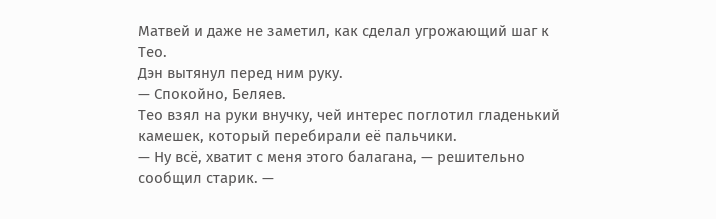Матвей и даже не заметил, как сделал угрожающий шаг к Тео.
Дэн вытянул перед ним руку.
— Спокойно, Беляев.
Тео взял на руки внучку, чей интерес поглотил гладенький камешек, который перебирали её пальчики.
— Ну всё, хватит с меня этого балагана, — решительно сообщил старик. —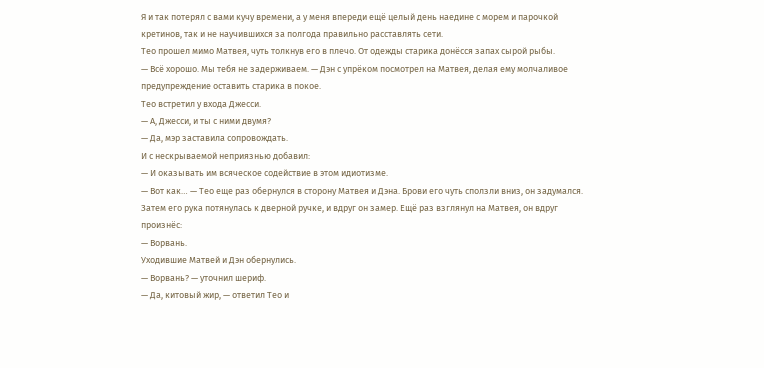Я и так потерял с вами кучу времени, а у меня впереди ещё целый день наедине с морем и парочкой кретинов, так и не научившихся за полгода правильно расставлять сети.
Тео прошел мимо Матвея, чуть толкнув его в плечо. От одежды старика донёсся запах сырой рыбы.
— Всё хорошо. Мы тебя не задерживаем. — Дэн с упрёком посмотрел на Матвея, делая ему молчаливое предупреждение оставить старика в покое.
Тео встретил у входа Джесси.
— А, Джесси, и ты с ними двумя?
— Да, мэр заставила сопровождать.
И с нескрываемой неприязнью добавил:
— И оказывать им всяческое содействие в этом идиотизме.
— Вот как… — Тео еще раз обернулся в сторону Матвея и Дэна. Брови его чуть сползли вниз, он задумался. Затем его рука потянулась к дверной ручке, и вдруг он замер. Ещё раз взглянул на Матвея, он вдруг произнёс:
— Ворвань.
Уходившие Матвей и Дэн обернулись.
— Ворвань? — уточнил шериф.
— Да, китовый жир, — ответил Тео и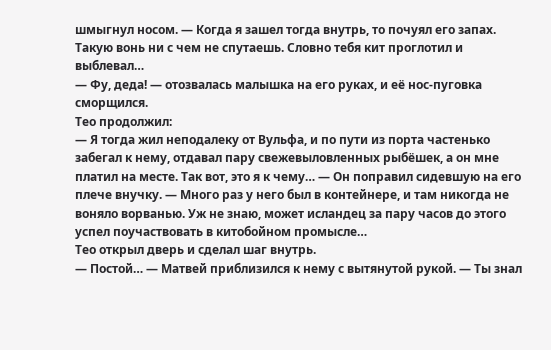шмыгнул носом. — Когда я зашел тогда внутрь, то почуял его запах. Такую вонь ни с чем не спутаешь. Словно тебя кит проглотил и выблевал…
— Фу, деда! — отозвалась малышка на его руках, и её нос-пуговка сморщился.
Тео продолжил:
— Я тогда жил неподалеку от Вульфа, и по пути из порта частенько забегал к нему, отдавал пару свежевыловленных рыбёшек, а он мне платил на месте. Так вот, это я к чему… — Он поправил сидевшую на его плече внучку. — Много раз у него был в контейнере, и там никогда не воняло ворванью. Уж не знаю, может исландец за пару часов до этого успел поучаствовать в китобойном промысле…
Тео открыл дверь и сделал шаг внутрь.
— Постой… — Матвей приблизился к нему с вытянутой рукой. — Ты знал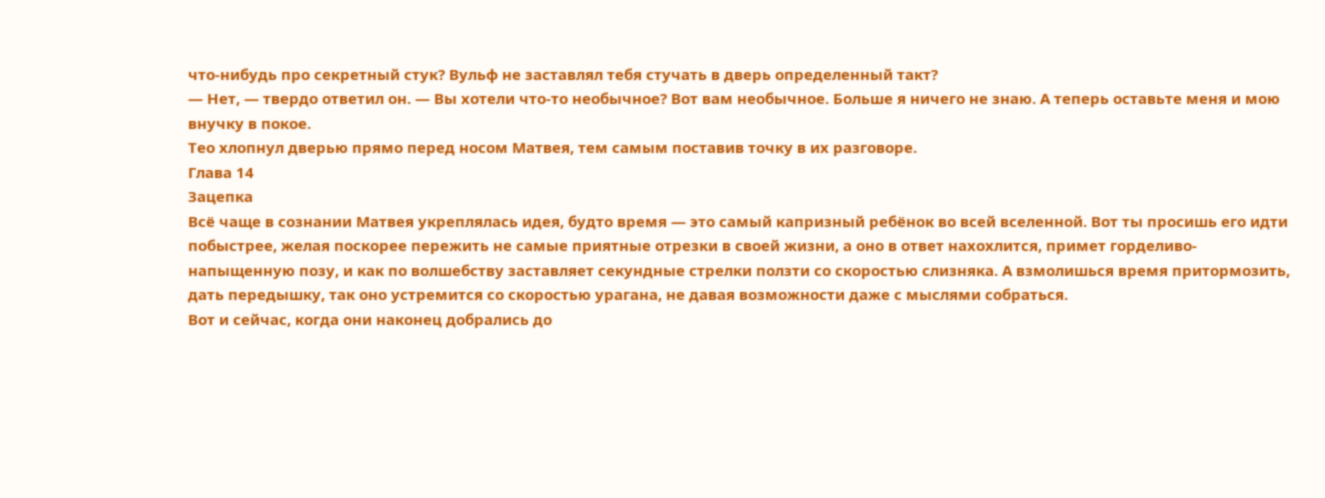что-нибудь про секретный стук? Вульф не заставлял тебя стучать в дверь определенный такт?
— Нет, — твердо ответил он. — Вы хотели что-то необычное? Вот вам необычное. Больше я ничего не знаю. А теперь оставьте меня и мою внучку в покое.
Тео хлопнул дверью прямо перед носом Матвея, тем самым поставив точку в их разговоре.
Глава 14
Зацепка
Всё чаще в сознании Матвея укреплялась идея, будто время — это самый капризный ребёнок во всей вселенной. Вот ты просишь его идти побыстрее, желая поскорее пережить не самые приятные отрезки в своей жизни, а оно в ответ нахохлится, примет горделиво-напыщенную позу, и как по волшебству заставляет секундные стрелки ползти со скоростью слизняка. А взмолишься время притормозить, дать передышку, так оно устремится со скоростью урагана, не давая возможности даже с мыслями собраться.
Вот и сейчас, когда они наконец добрались до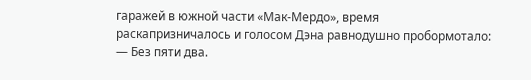гаражей в южной части «Мак-Мердо», время раскапризничалось и голосом Дэна равнодушно пробормотало:
— Без пяти два.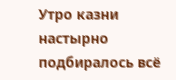Утро казни настырно подбиралось всё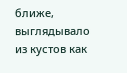ближе, выглядывало из кустов как